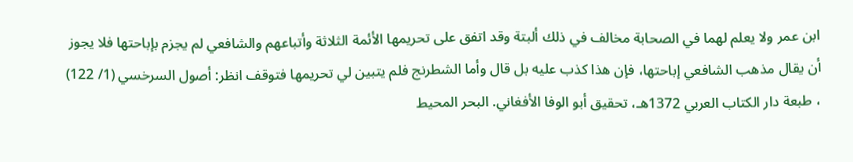ابن عمر ولا يعلم لهما في الصحابة مخالف في ذلك ألبتة وقد اتفق على تحريمها الأئمة الثلاثة وأتباعهم والشافعي لم يجزم بإباحتها فلا يجوز أن يقال مذهب الشافعي إباحتها، فإن هذا كذب عليه بل قال وأما الشطرنج فلم يتبين لي تحريمها فتوقف انظر: أصول السرخسي (1/ 122) ، طبعة دار الكتاب العربي 1372هـ، تحقيق أبو الوفا الأفغاني. البحر المحيط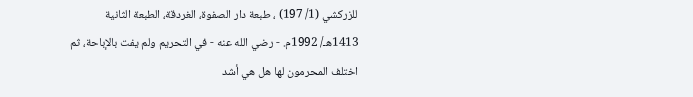للزركشي (1/ 197) ، طبعة دار الصفوة، الغردقة، الطبعة الثانية 1413هـ/ 1992م. - رضي الله عنه - في التحريم ولم يفت بالإباحة، ثم اختلف المحرمون لها هل هي أشد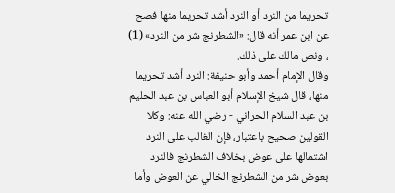تحريما من النرد أو النرد أشد تحريما منها فصح عن ابن عمر أنه قال: «الشطرنج شر من النرد» (1) ، ونص مالك على ذلك.
وقال الإمام أحمد وأبو حنيفة: النرد أشد تحريما منها، قال شيخ الإسلام أبو العباس بن عبد الحليم بن عبد السلام الحراني - رضي الله عنه: وكلا القولين صحيح باعتبار، فإن الغالب على النرد اشتمالها على عوض بخلاف الشطرنج فالنرد بعوض شر من الشطرنج الخالي عن العوض وأما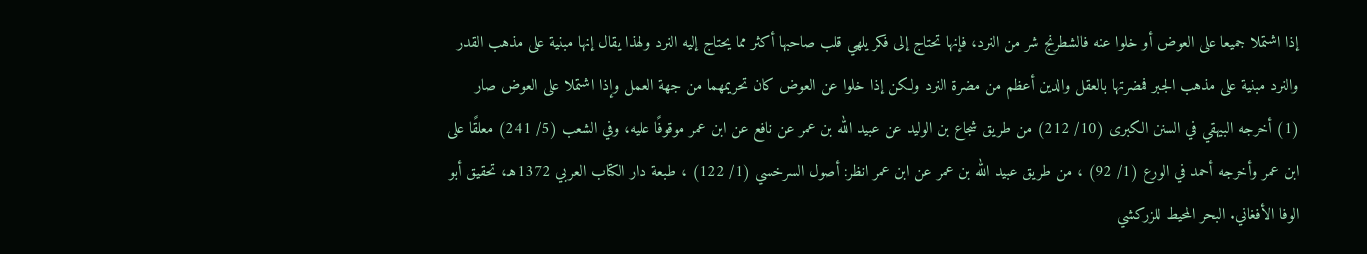إذا اشتملا جميعا على العوض أو خلوا عنه فالشطرنج شر من النرد، فإنها تحتاج إلى فكر يلهي قلب صاحبها أكثر مما يحتاج إليه النرد ولهذا يقال إنها مبنية على مذهب القدر والنرد مبنية على مذهب الجبر فمضرتها بالعقل والدين أعظم من مضرة النرد ولكن إذا خلوا عن العوض كان تحريمهما من جهة العمل وإذا اشتملا على العوض صار
(1) أخرجه البيهقي في السنن الكبرى (10/ 212) من طريق شجاع بن الوليد عن عبيد الله بن عمر عن نافع عن ابن عمر موقوفًا عليه، وفي الشعب (5/ 241) معلقًا على ابن عمر وأخرجه أحمد في الورع (1/ 92) ، من طريق عبيد الله بن عمر عن ابن عمر انظر: أصول السرخسي (1/ 122) ، طبعة دار الكتاب العربي 1372هـ، تحقيق أبو الوفا الأفغاني. البحر المحيط للزركشي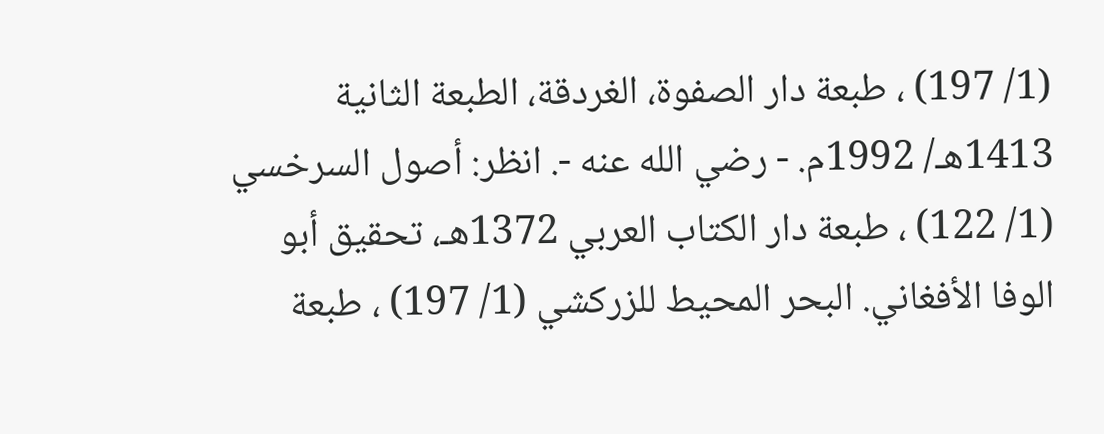(1/ 197) ، طبعة دار الصفوة، الغردقة، الطبعة الثانية 1413هـ/ 1992م. - رضي الله عنه -. انظر: أصول السرخسي (1/ 122) ، طبعة دار الكتاب العربي 1372هـ، تحقيق أبو الوفا الأفغاني. البحر المحيط للزركشي (1/ 197) ، طبعة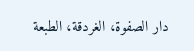دار الصفوة، الغردقة، الطبعة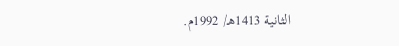الثانية 1413هـ/ 1992م.